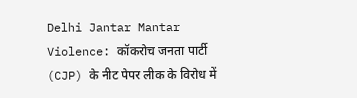Delhi Jantar Mantar Violence: कॉकरोच जनता पार्टी (CJP) के नीट पेपर लीक के विरोध में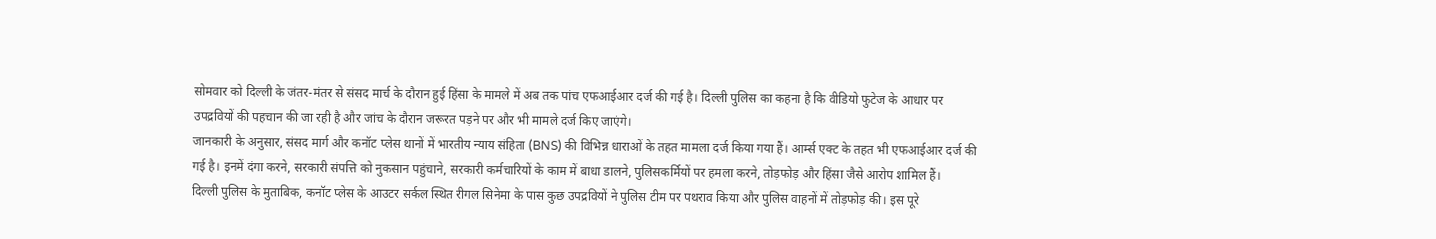सोमवार को दिल्ली के जंतर-मंतर से संसद मार्च के दौरान हुई हिंसा के मामले में अब तक पांच एफआईआर दर्ज की गई है। दिल्ली पुलिस का कहना है कि वीडियो फुटेज के आधार पर उपद्रवियों की पहचान की जा रही है और जांच के दौरान जरूरत पड़ने पर और भी मामले दर्ज किए जाएंगे।
जानकारी के अनुसार, संसद मार्ग और कनॉट प्लेस थानों में भारतीय न्याय संहिता (BNS) की विभिन्न धाराओं के तहत मामला दर्ज किया गया हैं। आर्म्स एक्ट के तहत भी एफआईआर दर्ज की गई है। इनमें दंगा करने, सरकारी संपत्ति को नुकसान पहुंचाने, सरकारी कर्मचारियों के काम में बाधा डालने, पुलिसकर्मियों पर हमला करने, तोड़फोड़ और हिंसा जैसे आरोप शामिल हैं।
दिल्ली पुलिस के मुताबिक, कनॉट प्लेस के आउटर सर्कल स्थित रीगल सिनेमा के पास कुछ उपद्रवियों ने पुलिस टीम पर पथराव किया और पुलिस वाहनों में तोड़फोड़ की। इस पूरे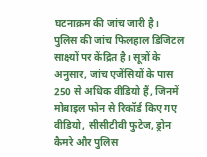घटनाक्रम की जांच जारी है।
पुलिस की जांच फिलहाल डिजिटल साक्ष्यों पर केंद्रित है। सूत्रों के अनुसार, जांच एजेंसियों के पास 250 से अधिक वीडियो हैं, जिनमें मोबाइल फोन से रिकॉर्ड किए गए वीडियो, सीसीटीवी फुटेज, ड्रोन कैमरे और पुलिस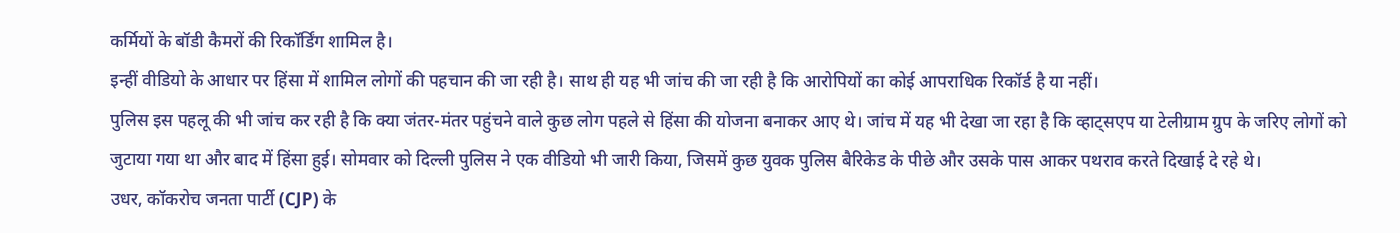कर्मियों के बॉडी कैमरों की रिकॉर्डिंग शामिल है।
इन्हीं वीडियो के आधार पर हिंसा में शामिल लोगों की पहचान की जा रही है। साथ ही यह भी जांच की जा रही है कि आरोपियों का कोई आपराधिक रिकॉर्ड है या नहीं।
पुलिस इस पहलू की भी जांच कर रही है कि क्या जंतर-मंतर पहुंचने वाले कुछ लोग पहले से हिंसा की योजना बनाकर आए थे। जांच में यह भी देखा जा रहा है कि व्हाट्सएप या टेलीग्राम ग्रुप के जरिए लोगों को जुटाया गया था और बाद में हिंसा हुई। सोमवार को दिल्ली पुलिस ने एक वीडियो भी जारी किया, जिसमें कुछ युवक पुलिस बैरिकेड के पीछे और उसके पास आकर पथराव करते दिखाई दे रहे थे।
उधर, कॉकरोच जनता पार्टी (CJP) के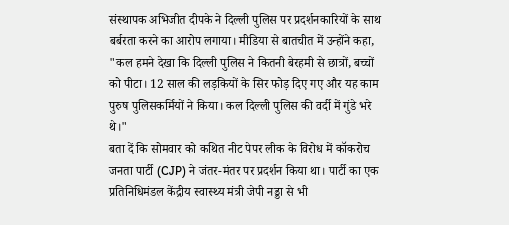संस्थापक अभिजीत दीपके ने दिल्ली पुलिस पर प्रदर्शनकारियों के साथ बर्बरता करने का आरोप लगाया। मीडिया से बातचीत में उन्होंने कहा, "कल हमने देखा कि दिल्ली पुलिस ने कितनी बेरहमी से छात्रों, बच्चों को पीटा। 12 साल की लड़कियों के सिर फोड़ दिए गए और यह काम पुरुष पुलिसकर्मियों ने किया। कल दिल्ली पुलिस की वर्दी में गुंडे भरे थे।"
बता दें कि सोमवार को कथित नीट पेपर लीक के विरोध में कॉकरोच जनता पार्टी (CJP) ने जंतर-मंतर पर प्रदर्शन किया था। पार्टी का एक प्रतिनिधिमंडल केंद्रीय स्वास्थ्य मंत्री जेपी नड्डा से भी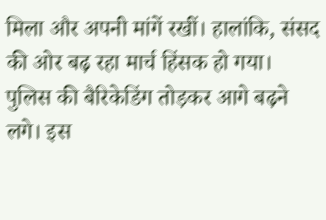मिला और अपनी मांगें रखीं। हालांकि, संसद की ओर बढ़ रहा मार्च हिंसक हो गया। पुलिस की बैरिकेडिंग तोड़कर आगे बढ़ने लगे। इस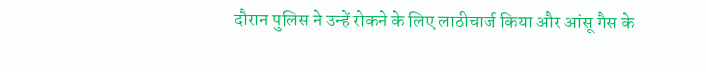दौरान पुलिस ने उन्हें रोकने के लिए लाठीचार्ज किया और आंसू गैस के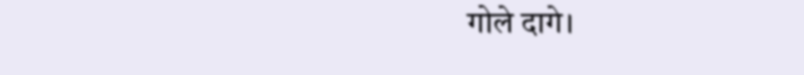गोले दागे।